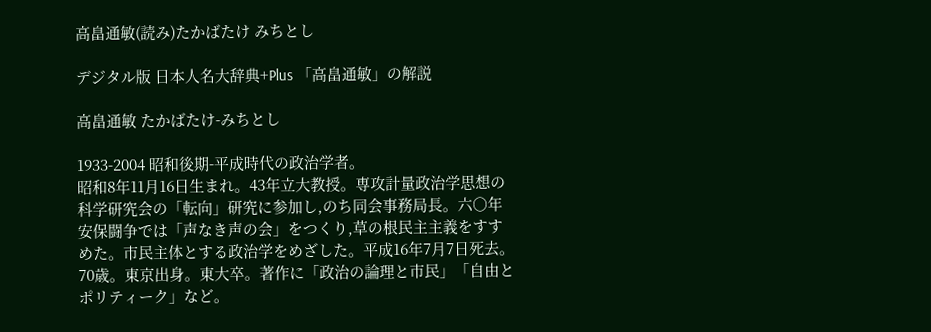高畠通敏(読み)たかばたけ みちとし

デジタル版 日本人名大辞典+Plus 「高畠通敏」の解説

高畠通敏 たかばたけ-みちとし

1933-2004 昭和後期-平成時代の政治学者。
昭和8年11月16日生まれ。43年立大教授。専攻計量政治学思想の科学研究会の「転向」研究に参加し,のち同会事務局長。六○年安保闘争では「声なき声の会」をつくり,草の根民主主義をすすめた。市民主体とする政治学をめざした。平成16年7月7日死去。70歳。東京出身。東大卒。著作に「政治の論理と市民」「自由とポリティーク」など。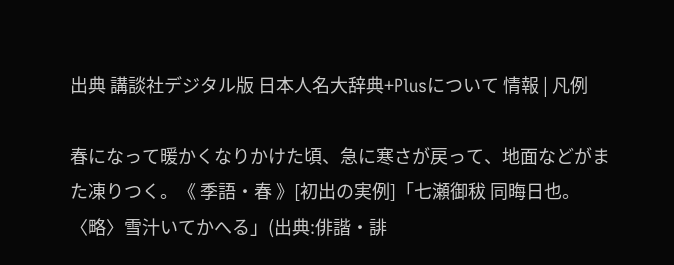出典 講談社デジタル版 日本人名大辞典+Plusについて 情報 | 凡例

春になって暖かくなりかけた頃、急に寒さが戻って、地面などがまた凍りつく。《 季語・春 》[初出の実例]「七瀬御秡 同晦日也。〈略〉雪汁いてかへる」(出典:俳諧・誹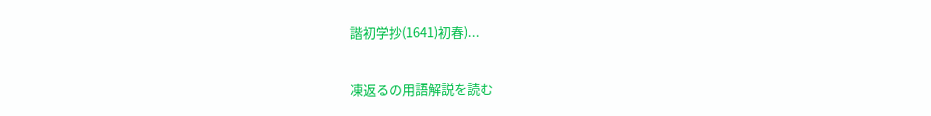諧初学抄(1641)初春)...

凍返るの用語解説を読む